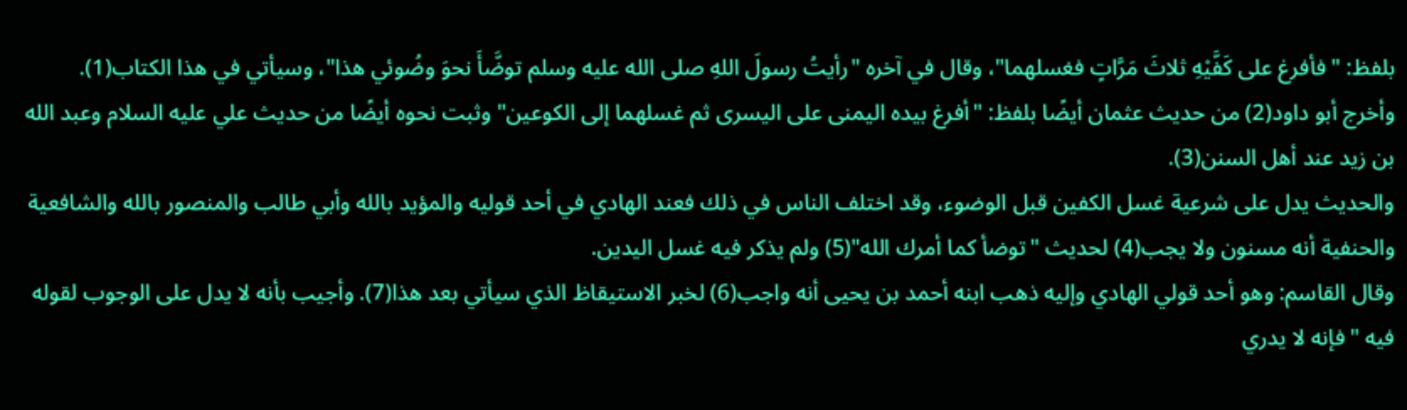بلفظ: "فأفرغ على كَفَّيْهِ ثلاثَ مَرَّاتٍ فغسلهما"، وقال في آخره "رأيتُ رسولَ اللهِ صلى الله عليه وسلم توضَّأَ نحوَ وضُوئي هذا"، وسيأتي في هذا الكتاب(1).
وأخرج أبو داود(2) من حديث عثمان أيضًا بلفظ: "أفرغ بيده اليمنى على اليسرى ثم غسلهما إلى الكوعين" وثبت نحوه أيضًا من حديث علي عليه السلام وعبد الله بن زيد عند أهل السنن(3).
والحديث يدل على شرعية غسل الكفين قبل الوضوء، وقد اختلف الناس في ذلك فعند الهادي في أحد قوليه والمؤيد بالله وأبي طالب والمنصور بالله والشافعية والحنفية أنه مسنون ولا يجب(4) لحديث "توضأ كما أمرك الله"(5) ولم يذكر فيه غسل اليدين.
وقال القاسم: وهو أحد قولي الهادي وإليه ذهب ابنه أحمد بن يحيى أنه واجب(6) لخبر الاستيقاظ الذي سيأتي بعد هذا(7). وأجيب بأنه لا يدل على الوجوب لقوله فيه "فإنه لا يدري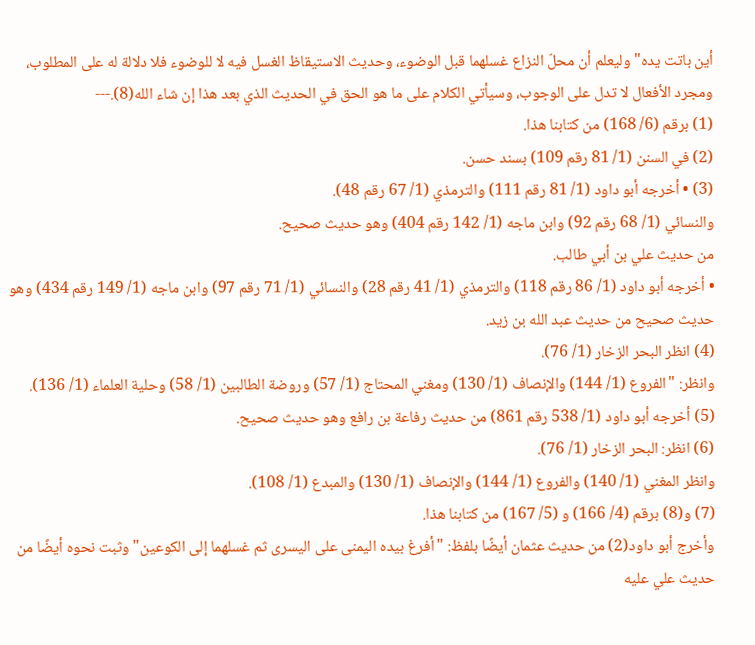أين باتت يده" وليعلم أن محلّ النزاع غسلهما قبل الوضوء، وحديث الاستيقاظ الغسل فيه لا للوضوء فلا دلالة له على المطلوب، ومجرد الأفعال لا تدل على الوجوب، وسيأتي الكلام على ما هو الحق في الحديث الذي بعد هذا إن شاء الله(8).---
(1) برقم (6/ 168) من كتابنا هذا.
(2) في السنن (1/ 81 رقم 109) بسند حسن.
(3) • أخرجه أبو داود (1/ 81 رقم 111) والترمذي (1/ 67 رقم 48).
والنسائي (1/ 68 رقم 92) وابن ماجه (1/ 142 رقم 404) وهو حديث صحيح.
من حديث علي بن أبي طالب.
• أخرجه أبو داود (1/ 86 رقم 118) والترمذي (1/ 41 رقم 28) والنسائي (1/ 71 رقم 97) وابن ماجه (1/ 149 رقم 434) وهو حديث صحيح من حديث عبد الله بن زيد.
(4) انظر البحر الزخار (1/ 76).
وانظر: "الفروع (1/ 144) والإنصاف (1/ 130) ومغني المحتاج (1/ 57) وروضة الطالبين (1/ 58) وحلية العلماء (1/ 136).
(5) أخرجه أبو داود (1/ 538 رقم 861) من حديث رفاعة بن رافع وهو حديث صحيح.
(6) انظر: البحر الزخار (1/ 76).
وانظر المغني (1/ 140) والفروع (1/ 144) والإنصاف (1/ 130) والمبدع (1/ 108).
(7) و(8) برقم (4/ 166) و (5/ 167) من كتابنا هذا.
وأخرج أبو داود(2) من حديث عثمان أيضًا بلفظ: "أفرغ بيده اليمنى على اليسرى ثم غسلهما إلى الكوعين" وثبت نحوه أيضًا من حديث علي عليه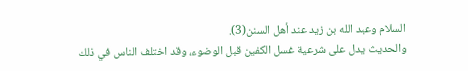السلام وعبد الله بن زيد عند أهل السنن(3).
والحديث يدل على شرعية غسل الكفين قبل الوضوء، وقد اختلف الناس في ذلك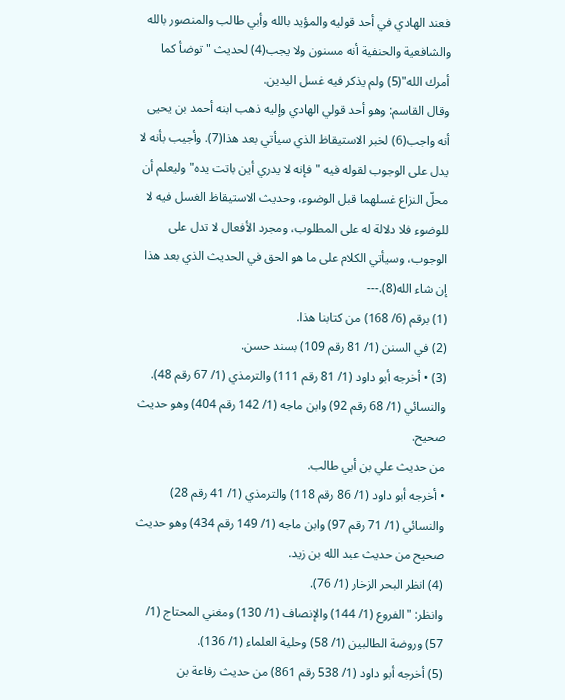فعند الهادي في أحد قوليه والمؤيد بالله وأبي طالب والمنصور بالله والشافعية والحنفية أنه مسنون ولا يجب(4) لحديث "توضأ كما أمرك الله"(5) ولم يذكر فيه غسل اليدين.
وقال القاسم: وهو أحد قولي الهادي وإليه ذهب ابنه أحمد بن يحيى أنه واجب(6) لخبر الاستيقاظ الذي سيأتي بعد هذا(7). وأجيب بأنه لا يدل على الوجوب لقوله فيه "فإنه لا يدري أين باتت يده" وليعلم أن محلّ النزاع غسلهما قبل الوضوء، وحديث الاستيقاظ الغسل فيه لا للوضوء فلا دلالة له على المطلوب، ومجرد الأفعال لا تدل على الوجوب، وسيأتي الكلام على ما هو الحق في الحديث الذي بعد هذا إن شاء الله(8).---
(1) برقم (6/ 168) من كتابنا هذا.
(2) في السنن (1/ 81 رقم 109) بسند حسن.
(3) • أخرجه أبو داود (1/ 81 رقم 111) والترمذي (1/ 67 رقم 48).
والنسائي (1/ 68 رقم 92) وابن ماجه (1/ 142 رقم 404) وهو حديث صحيح.
من حديث علي بن أبي طالب.
• أخرجه أبو داود (1/ 86 رقم 118) والترمذي (1/ 41 رقم 28) والنسائي (1/ 71 رقم 97) وابن ماجه (1/ 149 رقم 434) وهو حديث صحيح من حديث عبد الله بن زيد.
(4) انظر البحر الزخار (1/ 76).
وانظر: "الفروع (1/ 144) والإنصاف (1/ 130) ومغني المحتاج (1/ 57) وروضة الطالبين (1/ 58) وحلية العلماء (1/ 136).
(5) أخرجه أبو داود (1/ 538 رقم 861) من حديث رفاعة بن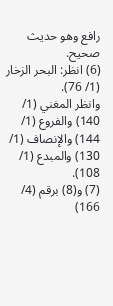رافع وهو حديث صحيح.
(6) انظر: البحر الزخار (1/ 76).
وانظر المغني (1/ 140) والفروع (1/ 144) والإنصاف (1/ 130) والمبدع (1/ 108).
(7) و(8) برقم (4/ 166)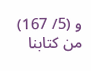و (5/ 167) من كتابنا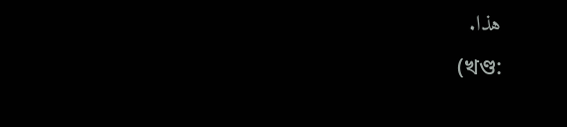هذا.
(খণ্ড: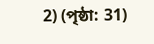2) (পৃষ্ঠা: 31)